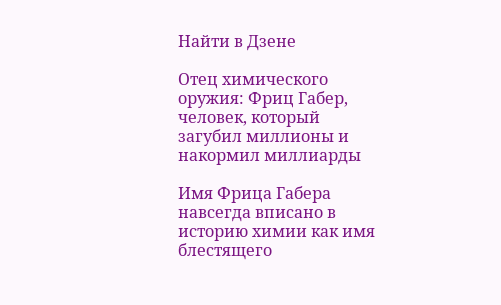Найти в Дзене

Отец химического оружия: Фриц Габер, человек, который загубил миллионы и накормил миллиарды

Имя Фрица Габера навсегда вписано в историю химии как имя блестящего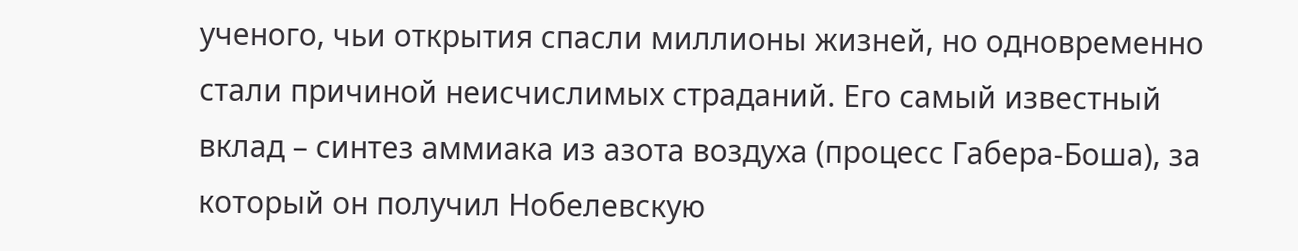ученого, чьи открытия спасли миллионы жизней, но одновременно стали причиной неисчислимых страданий. Его самый известный вклад – синтез аммиака из азота воздуха (процесс Габера-Боша), за который он получил Нобелевскую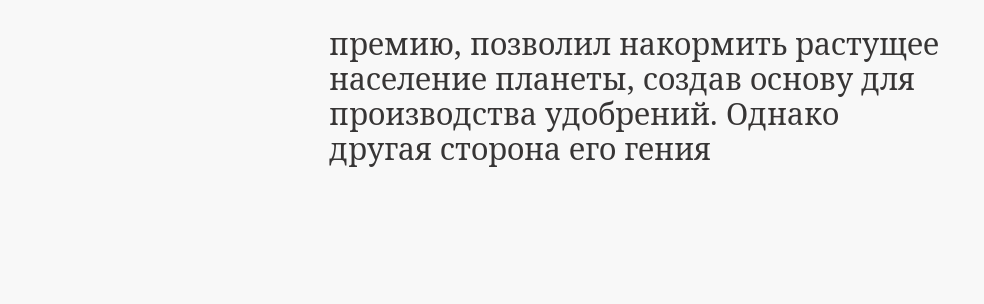премию, позволил накормить растущее население планеты, создав основу для производства удобрений. Однако другая сторона его гения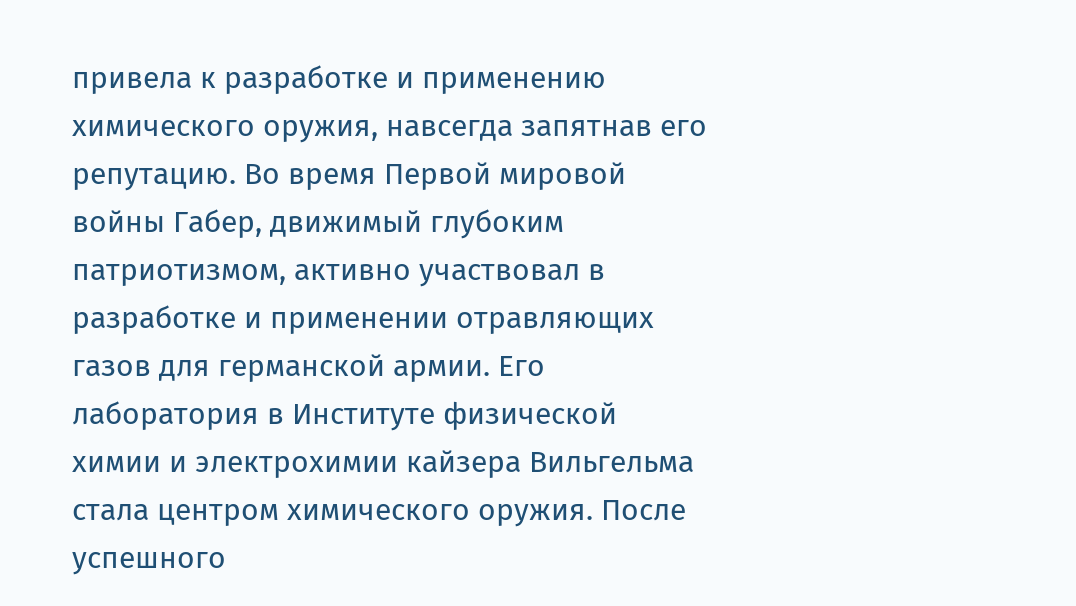привела к разработке и применению химического оружия, навсегда запятнав его репутацию. Во время Первой мировой войны Габер, движимый глубоким патриотизмом, активно участвовал в разработке и применении отравляющих газов для германской армии. Его лаборатория в Институте физической химии и электрохимии кайзера Вильгельма стала центром химического оружия. После успешного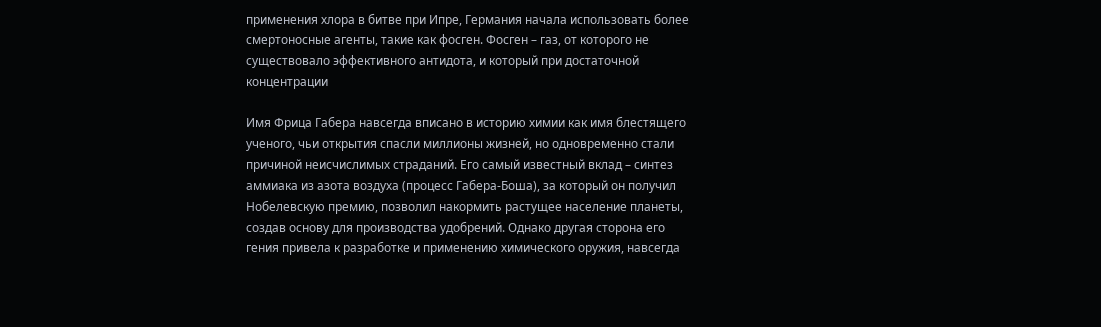применения хлора в битве при Ипре, Германия начала использовать более смертоносные агенты, такие как фосген. Фосген – газ, от которого не существовало эффективного антидота, и который при достаточной концентрации

Имя Фрица Габера навсегда вписано в историю химии как имя блестящего ученого, чьи открытия спасли миллионы жизней, но одновременно стали причиной неисчислимых страданий. Его самый известный вклад – синтез аммиака из азота воздуха (процесс Габера-Боша), за который он получил Нобелевскую премию, позволил накормить растущее население планеты, создав основу для производства удобрений. Однако другая сторона его гения привела к разработке и применению химического оружия, навсегда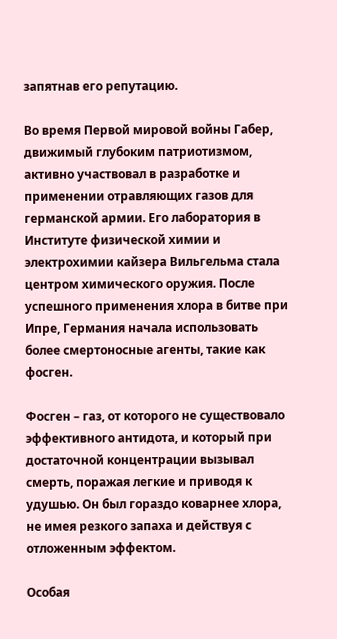запятнав его репутацию.

Во время Первой мировой войны Габер, движимый глубоким патриотизмом, активно участвовал в разработке и применении отравляющих газов для германской армии. Его лаборатория в Институте физической химии и электрохимии кайзера Вильгельма стала центром химического оружия. После успешного применения хлора в битве при Ипре, Германия начала использовать более смертоносные агенты, такие как фосген.

Фосген – газ, от которого не существовало эффективного антидота, и который при достаточной концентрации вызывал смерть, поражая легкие и приводя к удушью. Он был гораздо коварнее хлора, не имея резкого запаха и действуя с отложенным эффектом.

Особая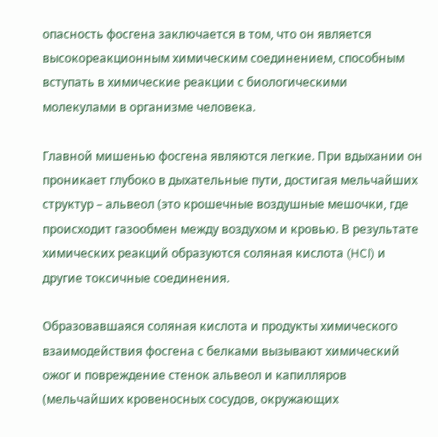опасность фосгена заключается в том, что он является высокореакционным химическим соединением, способным вступать в химические реакции с биологическими молекулами в организме человека.

Главной мишенью фосгена являются легкие. При вдыхании он проникает глубоко в дыхательные пути, достигая мельчайших структур – альвеол (это крошечные воздушные мешочки, где происходит газообмен между воздухом и кровью. В результате химических реакций образуются соляная кислота (HCl) и другие токсичные соединения.

Образовавшаяся соляная кислота и продукты химического взаимодействия фосгена с белками вызывают химический ожог и повреждение стенок альвеол и капилляров (мельчайших кровеносных сосудов, окружающих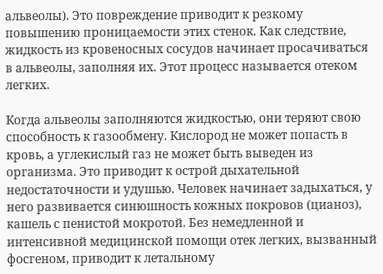альвеолы). Это повреждение приводит к резкому повышению проницаемости этих стенок. Как следствие, жидкость из кровеносных сосудов начинает просачиваться в альвеолы, заполняя их. Этот процесс называется отеком легких.

Когда альвеолы заполняются жидкостью, они теряют свою способность к газообмену. Кислород не может попасть в кровь, а углекислый газ не может быть выведен из организма. Это приводит к острой дыхательной недостаточности и удушью. Человек начинает задыхаться, у него развивается синюшность кожных покровов (цианоз), кашель с пенистой мокротой. Без немедленной и интенсивной медицинской помощи отек легких, вызванный фосгеном, приводит к летальному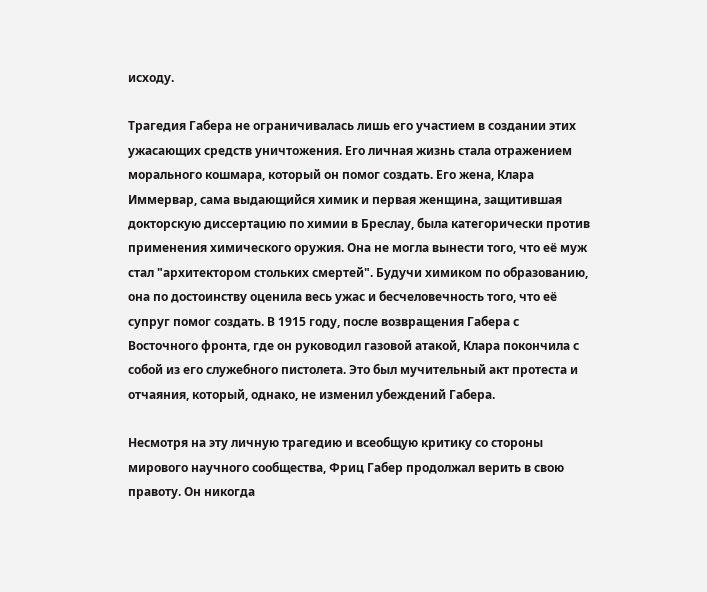исходу.

Трагедия Габера не ограничивалась лишь его участием в создании этих ужасающих средств уничтожения. Его личная жизнь стала отражением морального кошмара, который он помог создать. Его жена, Клара Иммервар, сама выдающийся химик и первая женщина, защитившая докторскую диссертацию по химии в Бреслау, была категорически против применения химического оружия. Она не могла вынести того, что её муж стал "архитектором стольких смертей". Будучи химиком по образованию, она по достоинству оценила весь ужас и бесчеловечность того, что её супруг помог создать. В 1915 году, после возвращения Габера с Восточного фронта, где он руководил газовой атакой, Клара покончила с собой из его служебного пистолета. Это был мучительный акт протеста и отчаяния, который, однако, не изменил убеждений Габера.

Несмотря на эту личную трагедию и всеобщую критику со стороны мирового научного сообщества, Фриц Габер продолжал верить в свою правоту. Он никогда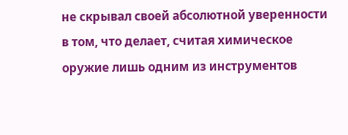не скрывал своей абсолютной уверенности в том, что делает, считая химическое оружие лишь одним из инструментов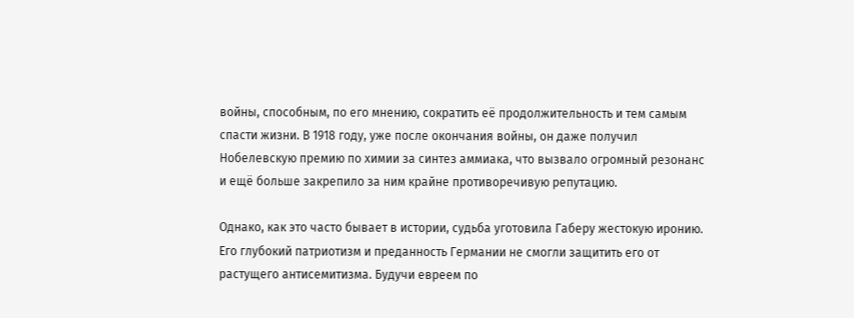войны, способным, по его мнению, сократить её продолжительность и тем самым спасти жизни. В 1918 году, уже после окончания войны, он даже получил Нобелевскую премию по химии за синтез аммиака, что вызвало огромный резонанс и ещё больше закрепило за ним крайне противоречивую репутацию.

Однако, как это часто бывает в истории, судьба уготовила Габеру жестокую иронию. Его глубокий патриотизм и преданность Германии не смогли защитить его от растущего антисемитизма. Будучи евреем по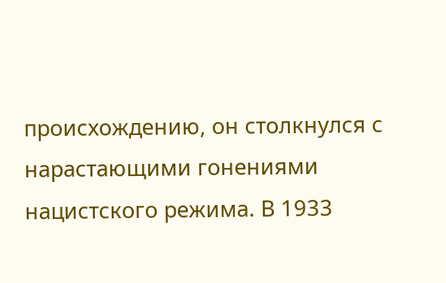происхождению, он столкнулся с нарастающими гонениями нацистского режима. В 1933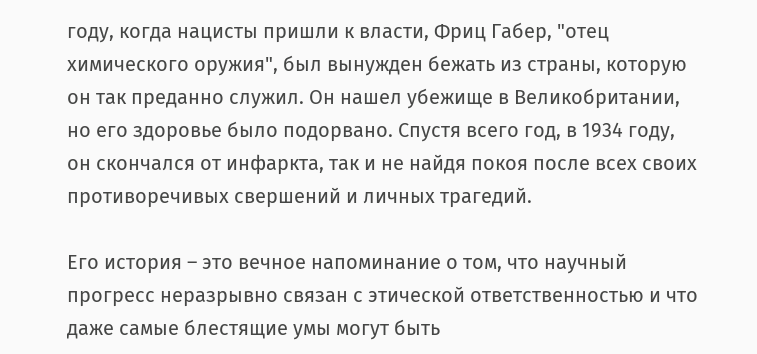году, когда нацисты пришли к власти, Фриц Габер, "отец химического оружия", был вынужден бежать из страны, которую он так преданно служил. Он нашел убежище в Великобритании, но его здоровье было подорвано. Спустя всего год, в 1934 году, он скончался от инфаркта, так и не найдя покоя после всех своих противоречивых свершений и личных трагедий.

Его история – это вечное напоминание о том, что научный прогресс неразрывно связан с этической ответственностью и что даже самые блестящие умы могут быть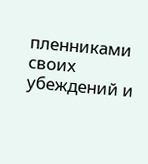пленниками своих убеждений и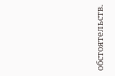обстоятельств.